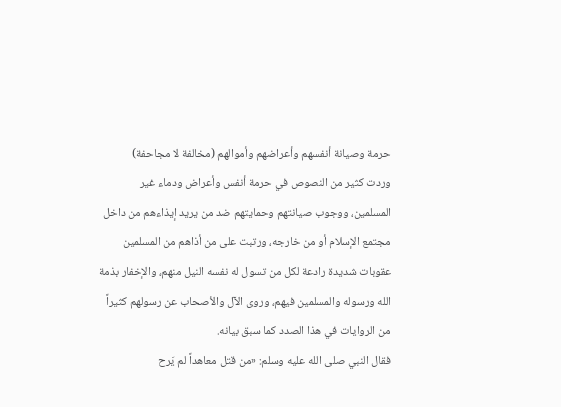حرمة وصيانة أنفسهم وأعراضهم وأموالهم (مخالفة لا مجاحفة)
وردت كثير من النصوص في حرمة أنفس وأعراض ودماء غير المسلمين، ووجوب صيانتهم وحمايتهم ضد من يريد إيذاءهم من داخل مجتمع الإسلام أو من خارجه، ورتبت على من أذاهم من المسلمين عقوبات شديدة رادعة لكل من تسول له نفسه النيل منهم، والإخفار بذمة الله ورسوله والمسلمين فيهم، وروى الآل والأصحاب عن رسولهم كثيراً من الروايات في هذا الصدد كما سبق بيانه.
فقال النبي صلى الله عليه وسلم: «من قتل معاهداً لم يَرح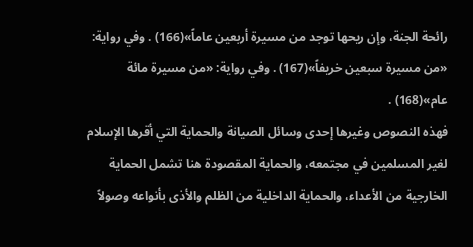رائحة الجنة، وإن ريحها توجد من مسيرة أربعين عاماً»(166) . وفي رواية: «من مسيرة سبعين خريفاً»(167) . وفي رواية: «من مسيرة مائة عام»(168) .
فهذه النصوص وغيرها إحدى وسائل الصيانة والحماية التي أقرها الإسلام لغير المسلمين في مجتمعه، والحماية المقصودة هنا تشمل الحماية الخارجية من الأعداء، والحماية الداخلية من الظلم والأذى بأنواعه وصولاً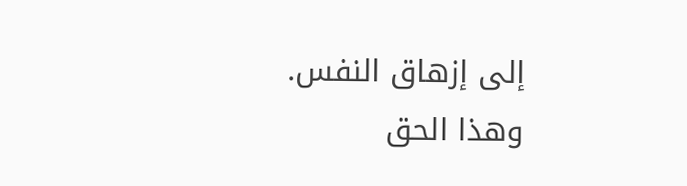إلى إزهاق النفس.
وهذا الحق